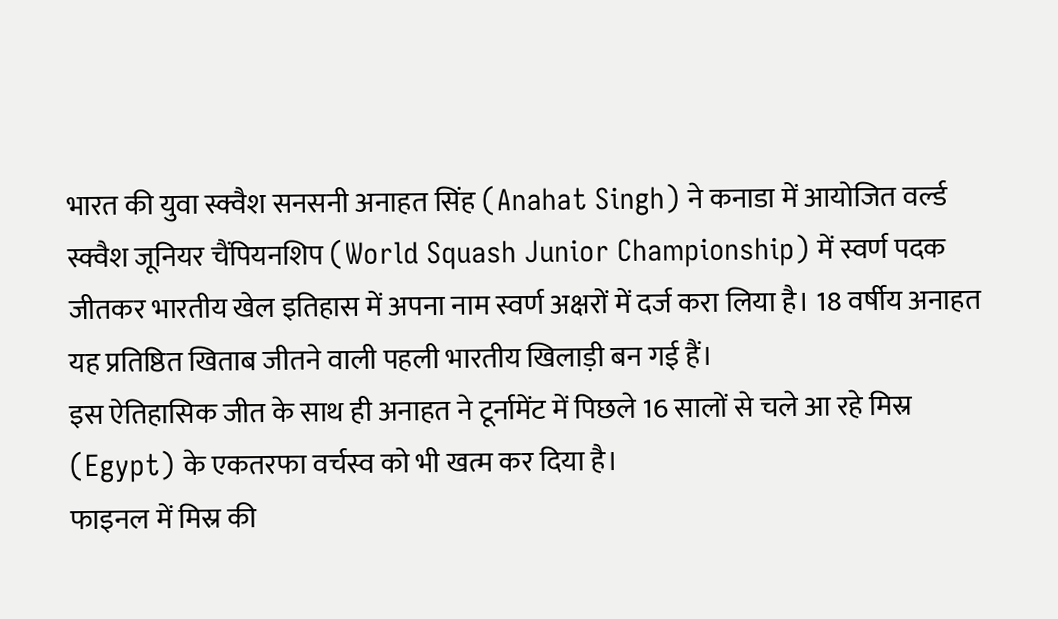भारत की युवा स्क्वैश सनसनी अनाहत सिंह (Anahat Singh) ने कनाडा में आयोजित वर्ल्ड स्क्वैश जूनियर चैंपियनशिप (World Squash Junior Championship) में स्वर्ण पदक जीतकर भारतीय खेल इतिहास में अपना नाम स्वर्ण अक्षरों में दर्ज करा लिया है। 18 वर्षीय अनाहत यह प्रतिष्ठित खिताब जीतने वाली पहली भारतीय खिलाड़ी बन गई हैं।
इस ऐतिहासिक जीत के साथ ही अनाहत ने टूर्नामेंट में पिछले 16 सालों से चले आ रहे मिस्र (Egypt) के एकतरफा वर्चस्व को भी खत्म कर दिया है।
फाइनल में मिस्र की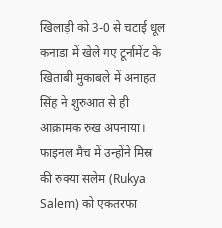खिलाड़ी को 3-0 से चटाई धूल
कनाडा में खेले गए टूर्नामेंट के खिताबी मुकाबले में अनाहत सिंह ने शुरुआत से ही आक्रामक रुख अपनाया। फाइनल मैच में उन्होंने मिस्र की रुक्या सलेम (Rukya Salem) को एकतरफा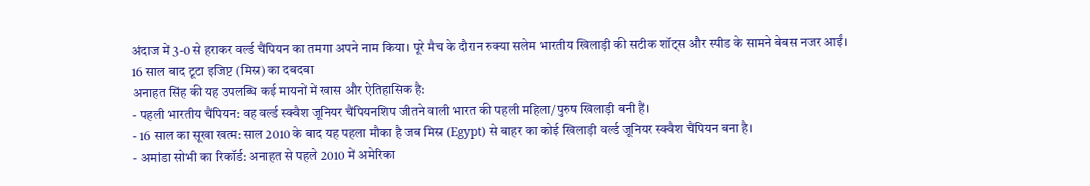अंदाज में 3-0 से हराकर वर्ल्ड चैंपियन का तमगा अपने नाम किया। पूरे मैच के दौरान रुक्या सलेम भारतीय खिलाड़ी की सटीक शॉट्स और स्पीड के सामने बेबस नजर आईं।
16 साल बाद टूटा इजिप्ट (मिस्र) का दबदबा
अनाहत सिंह की यह उपलब्धि कई मायनों में खास और ऐतिहासिक है:
- पहली भारतीय चैंपियन: वह वर्ल्ड स्क्वैश जूनियर चैंपियनशिप जीतने वाली भारत की पहली महिला/पुरुष खिलाड़ी बनी हैं।
- 16 साल का सूखा खत्म: साल 2010 के बाद यह पहला मौका है जब मिस्र (Egypt) से बाहर का कोई खिलाड़ी वर्ल्ड जूनियर स्क्वैश चैंपियन बना है।
- अमांडा सोभी का रिकॉर्ड: अनाहत से पहले 2010 में अमेरिका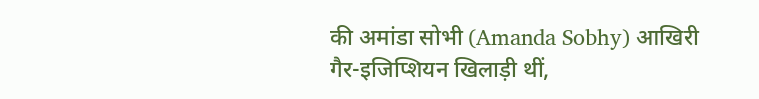की अमांडा सोभी (Amanda Sobhy) आखिरी गैर-इजिप्शियन खिलाड़ी थीं,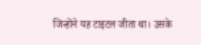जिन्होंने यह टाइटल जीता था। उसके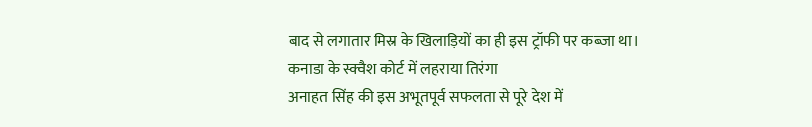बाद से लगातार मिस्र के खिलाड़ियों का ही इस ट्रॉफी पर कब्जा था।
कनाडा के स्क्वैश कोर्ट में लहराया तिरंगा
अनाहत सिंह की इस अभूतपूर्व सफलता से पूरे देश में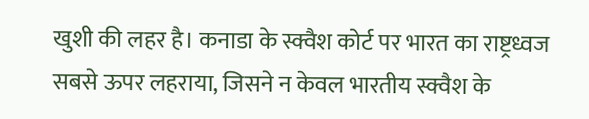खुशी की लहर है। कनाडा के स्क्वैश कोर्ट पर भारत का राष्ट्रध्वज सबसे ऊपर लहराया, जिसने न केवल भारतीय स्क्वैश के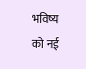भविष्य को नई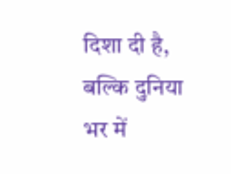दिशा दी है, बल्कि दुनिया भर में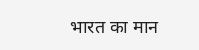भारत का मान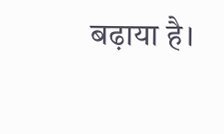बढ़ाया है।